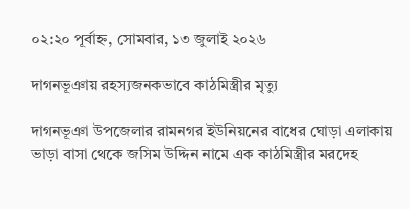০২:২০ পূর্বাহ্ন, সোমবার, ১৩ জুলাই ২০২৬

দাগনভূঞায় রহস্যজনকভাবে কাঠমিস্ত্রীর মৃত্যু

দাগনভূঞা উপজেলার রামনগর ইউনিয়নের বাধের ঘোড়া এলাকায় ভাড়া বাসা থেকে জসিম উদ্দিন নামে এক কাঠমিস্ত্রীর মরদেহ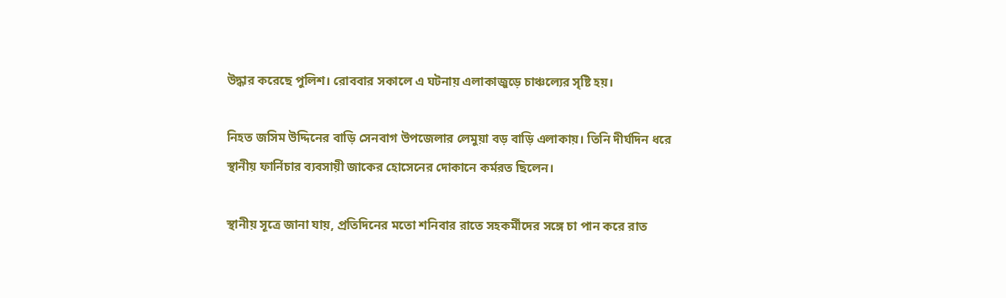উদ্ধার করেছে পুলিশ। রোববার সকালে এ ঘটনায় এলাকাজুড়ে চাঞ্চল্যের সৃষ্টি হয়।

নিহত জসিম উদ্দিনের বাড়ি সেনবাগ উপজেলার লেমুয়া বড় বাড়ি এলাকায়। তিনি দীর্ঘদিন ধরে স্থানীয় ফার্নিচার ব্যবসায়ী জাকের হোসেনের দোকানে কর্মরত ছিলেন।

স্থানীয় সূত্রে জানা যায়, প্রতিদিনের মতো শনিবার রাতে সহকর্মীদের সঙ্গে চা পান করে রাত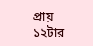প্রায় ১২টার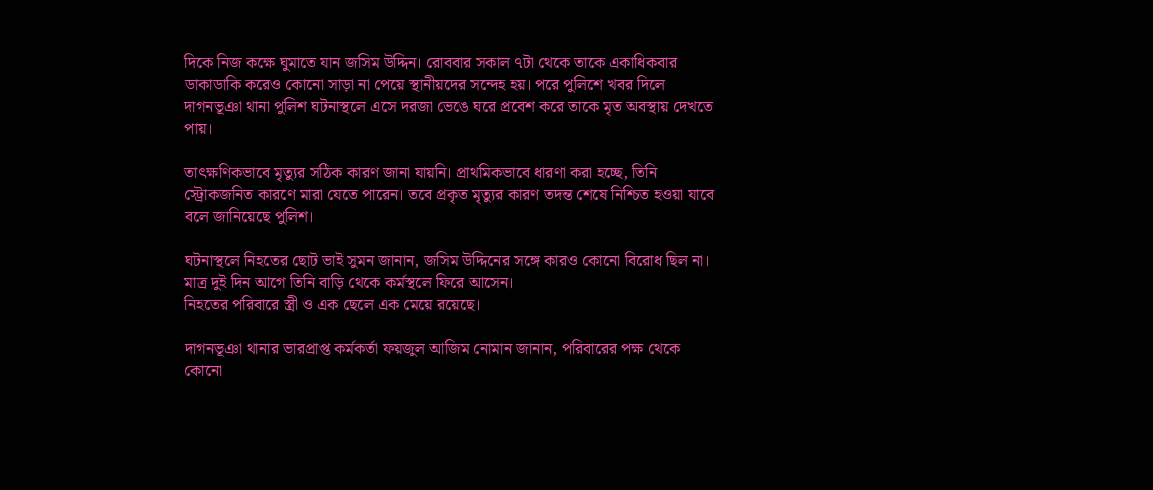দিকে নিজ কক্ষে ঘুমাতে যান জসিম উদ্দিন। রোববার সকাল ৭টা থেকে তাকে একাধিকবার ডাকাডাকি করেও কোনো সাড়া না পেয়ে স্থানীয়দের সন্দেহ হয়। পরে পুলিশে খবর দিলে দাগনভূঞা থানা পুলিশ ঘটনাস্থলে এসে দরজা ভেঙে ঘরে প্রবেশ করে তাকে মৃত অবস্থায় দেখতে পায়।

তাৎক্ষণিকভাবে মৃত্যুর সঠিক কারণ জানা যায়নি। প্রাথমিকভাবে ধারণা করা হচ্ছে, তিনি স্ট্রোকজনিত কারণে মারা যেতে পারেন। তবে প্রকৃত মৃত্যুর কারণ তদন্ত শেষে নিশ্চিত হওয়া যাবে বলে জানিয়েছে পুলিশ।

ঘটনাস্থলে নিহতের ছোট ভাই সুমন জানান, জসিম উদ্দিনের সঙ্গে কারও কোনো বিরোধ ছিল না। মাত্র দুই দিন আগে তিনি বাড়ি থেকে কর্মস্থলে ফিরে আসেন।
নিহতের পরিবারে স্ত্রী ও এক ছেলে এক মেয়ে রয়েছে।

দাগনভূঞা থানার ভারপ্রাপ্ত কর্মকর্তা ফয়জুল আজিম নোমান জানান, পরিবারের পক্ষ থেকে কোনো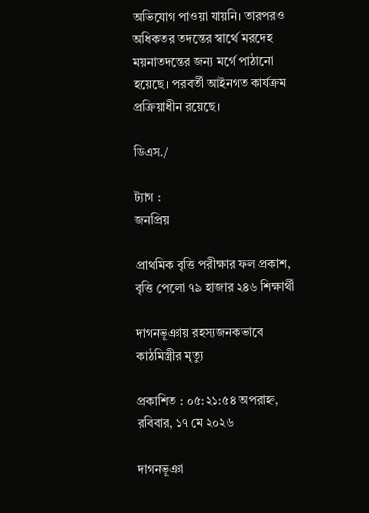অভিযোগ পাওয়া যায়নি। তারপরও অধিকতর তদন্তের স্বার্থে মরদেহ ময়নাতদন্তের জন্য মর্গে পাঠানো হয়েছে। পরবর্তী আইনগত কার্যক্রম প্রক্রিয়াধীন রয়েছে।

ডিএস./

ট্যাগ :
জনপ্রিয়

প্রাথমিক বৃত্তি পরীক্ষার ফল প্রকাশ, বৃত্তি পেলো ৭৯ হাজার ২৪৬ শিক্ষার্থী

দাগনভূঞায় রহস্যজনকভাবে কাঠমিস্ত্রীর মৃত্যু

প্রকাশিত : ০৫:২১:৫৪ অপরাহ্ন, রবিবার, ১৭ মে ২০২৬

দাগনভূঞা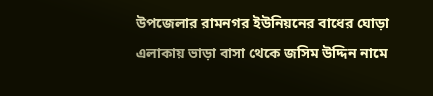উপজেলার রামনগর ইউনিয়নের বাধের ঘোড়া এলাকায় ভাড়া বাসা থেকে জসিম উদ্দিন নামে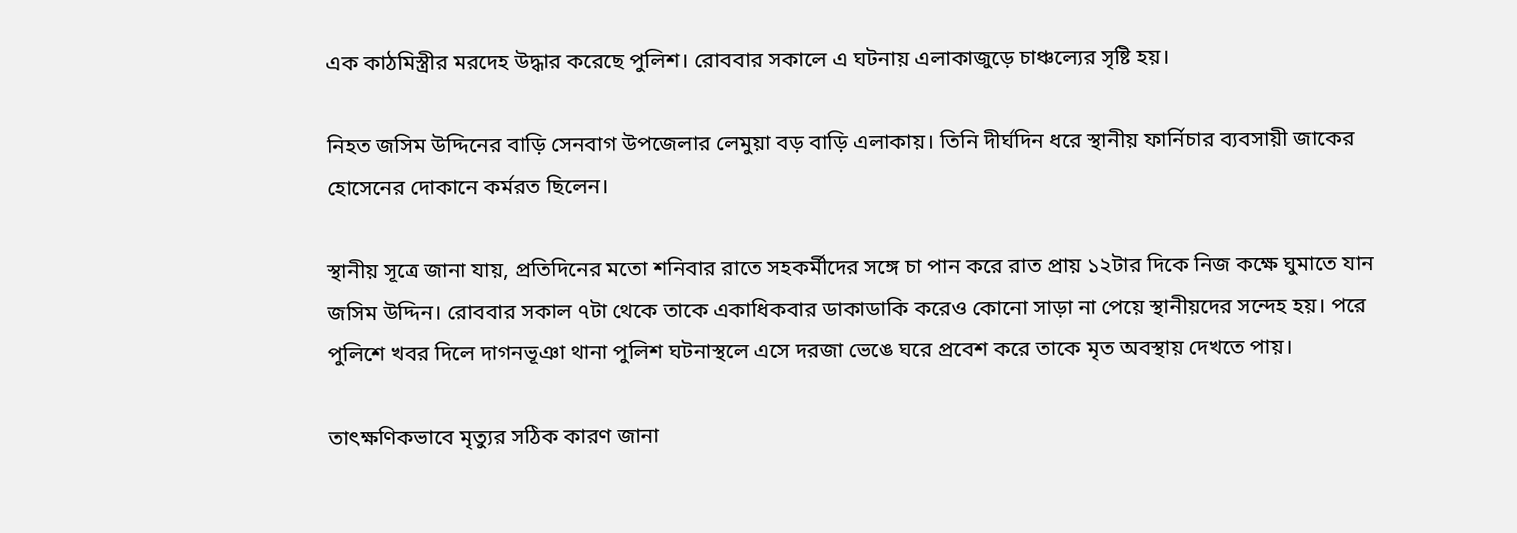এক কাঠমিস্ত্রীর মরদেহ উদ্ধার করেছে পুলিশ। রোববার সকালে এ ঘটনায় এলাকাজুড়ে চাঞ্চল্যের সৃষ্টি হয়।

নিহত জসিম উদ্দিনের বাড়ি সেনবাগ উপজেলার লেমুয়া বড় বাড়ি এলাকায়। তিনি দীর্ঘদিন ধরে স্থানীয় ফার্নিচার ব্যবসায়ী জাকের হোসেনের দোকানে কর্মরত ছিলেন।

স্থানীয় সূত্রে জানা যায়, প্রতিদিনের মতো শনিবার রাতে সহকর্মীদের সঙ্গে চা পান করে রাত প্রায় ১২টার দিকে নিজ কক্ষে ঘুমাতে যান জসিম উদ্দিন। রোববার সকাল ৭টা থেকে তাকে একাধিকবার ডাকাডাকি করেও কোনো সাড়া না পেয়ে স্থানীয়দের সন্দেহ হয়। পরে পুলিশে খবর দিলে দাগনভূঞা থানা পুলিশ ঘটনাস্থলে এসে দরজা ভেঙে ঘরে প্রবেশ করে তাকে মৃত অবস্থায় দেখতে পায়।

তাৎক্ষণিকভাবে মৃত্যুর সঠিক কারণ জানা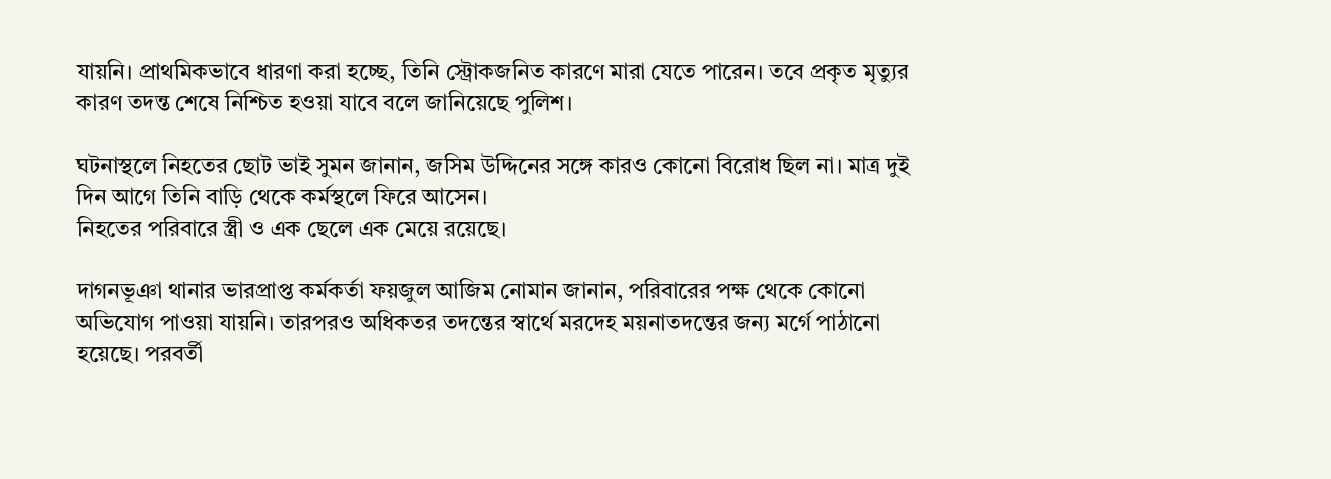যায়নি। প্রাথমিকভাবে ধারণা করা হচ্ছে, তিনি স্ট্রোকজনিত কারণে মারা যেতে পারেন। তবে প্রকৃত মৃত্যুর কারণ তদন্ত শেষে নিশ্চিত হওয়া যাবে বলে জানিয়েছে পুলিশ।

ঘটনাস্থলে নিহতের ছোট ভাই সুমন জানান, জসিম উদ্দিনের সঙ্গে কারও কোনো বিরোধ ছিল না। মাত্র দুই দিন আগে তিনি বাড়ি থেকে কর্মস্থলে ফিরে আসেন।
নিহতের পরিবারে স্ত্রী ও এক ছেলে এক মেয়ে রয়েছে।

দাগনভূঞা থানার ভারপ্রাপ্ত কর্মকর্তা ফয়জুল আজিম নোমান জানান, পরিবারের পক্ষ থেকে কোনো অভিযোগ পাওয়া যায়নি। তারপরও অধিকতর তদন্তের স্বার্থে মরদেহ ময়নাতদন্তের জন্য মর্গে পাঠানো হয়েছে। পরবর্তী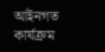আইনগত কার্যক্রম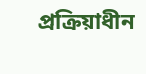প্রক্রিয়াধীন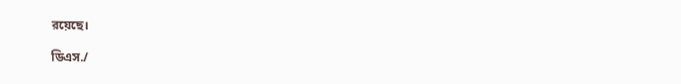রয়েছে।

ডিএস./